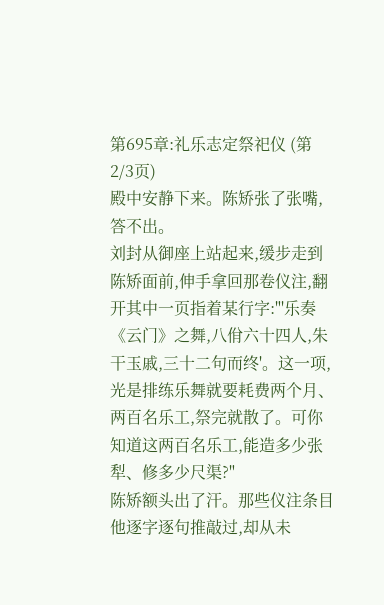第695章:礼乐志定祭祀仪 (第2/3页)
殿中安静下来。陈矫张了张嘴,答不出。
刘封从御座上站起来,缓步走到陈矫面前,伸手拿回那卷仪注,翻开其中一页指着某行字:"'乐奏《云门》之舞,八佾六十四人,朱干玉戚,三十二句而终'。这一项,光是排练乐舞就要耗费两个月、两百名乐工,祭完就散了。可你知道这两百名乐工,能造多少张犁、修多少尺渠?"
陈矫额头出了汗。那些仪注条目他逐字逐句推敲过,却从未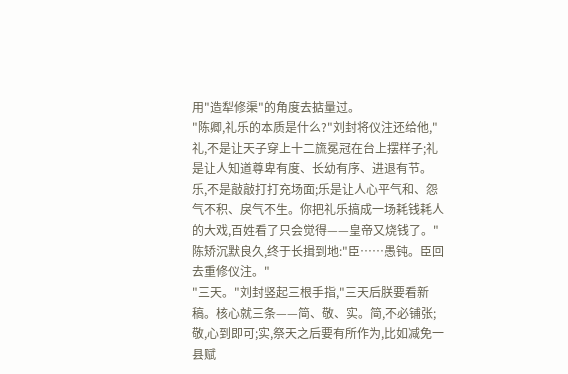用"造犁修渠"的角度去掂量过。
"陈卿,礼乐的本质是什么?"刘封将仪注还给他,"礼,不是让天子穿上十二旒冕冠在台上摆样子;礼是让人知道尊卑有度、长幼有序、进退有节。乐,不是敲敲打打充场面;乐是让人心平气和、怨气不积、戾气不生。你把礼乐搞成一场耗钱耗人的大戏,百姓看了只会觉得——皇帝又烧钱了。"
陈矫沉默良久,终于长揖到地:"臣……愚钝。臣回去重修仪注。"
"三天。"刘封竖起三根手指,"三天后朕要看新稿。核心就三条——简、敬、实。简,不必铺张;敬,心到即可;实,祭天之后要有所作为,比如减免一县赋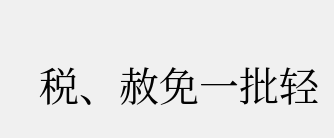税、赦免一批轻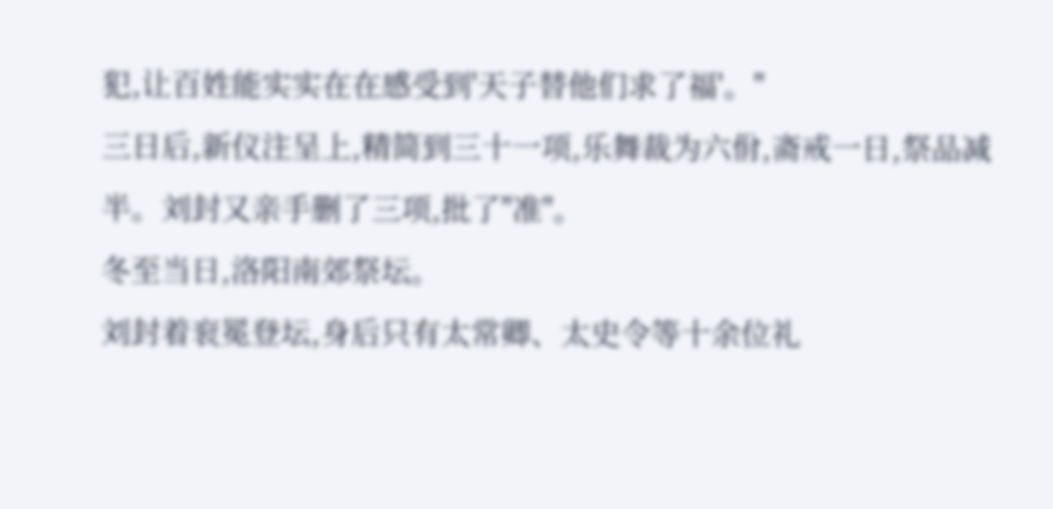犯,让百姓能实实在在感受到'天子替他们求了福'。"
三日后,新仪注呈上,精简到三十一项,乐舞裁为六佾,斋戒一日,祭品减半。刘封又亲手删了三项,批了"准"。
冬至当日,洛阳南郊祭坛。
刘封着衮冕登坛,身后只有太常卿、太史令等十余位礼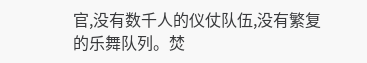官,没有数千人的仪仗队伍,没有繁复的乐舞队列。焚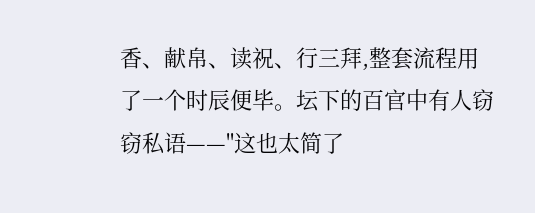香、献帛、读祝、行三拜,整套流程用了一个时辰便毕。坛下的百官中有人窃窃私语——"这也太简了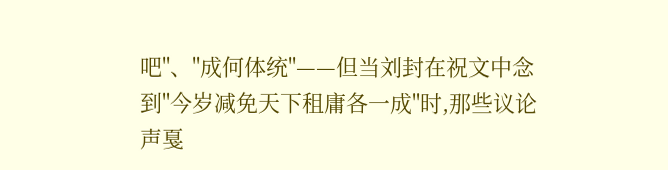吧"、"成何体统"——但当刘封在祝文中念到"今岁减免天下租庸各一成"时,那些议论声戛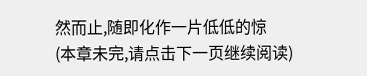然而止,随即化作一片低低的惊
(本章未完,请点击下一页继续阅读)